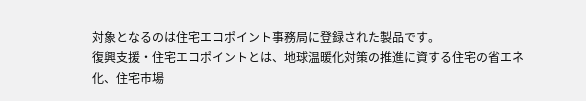対象となるのは住宅エコポイント事務局に登録された製品です。
復興支援・住宅エコポイントとは、地球温暖化対策の推進に資する住宅の省エネ化、住宅市場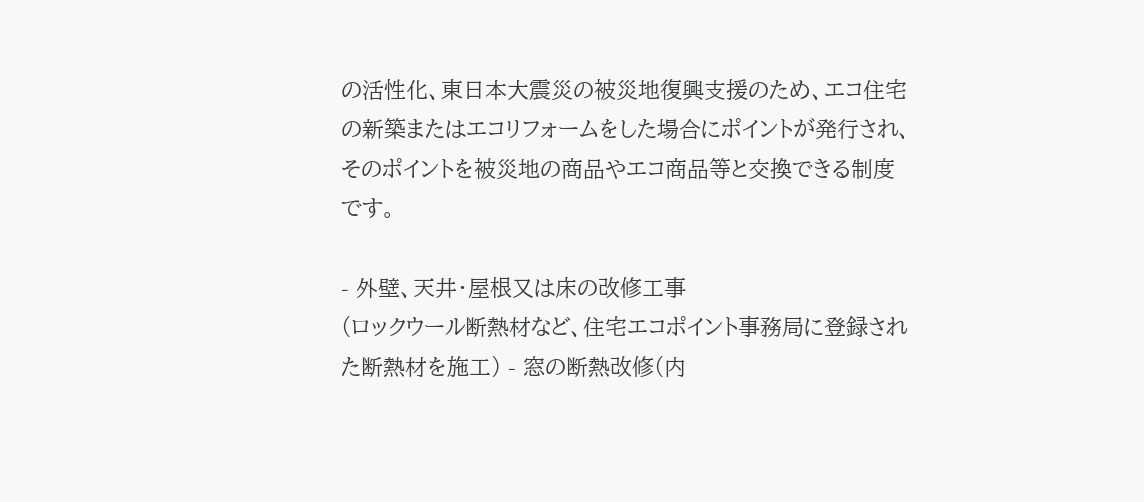の活性化、東日本大震災の被災地復興支援のため、エコ住宅の新築またはエコリフォームをした場合にポイントが発行され、そのポイントを被災地の商品やエコ商品等と交換できる制度です。

- 外壁、天井・屋根又は床の改修工事
(ロックウール断熱材など、住宅エコポイント事務局に登録された断熱材を施工) - 窓の断熱改修(内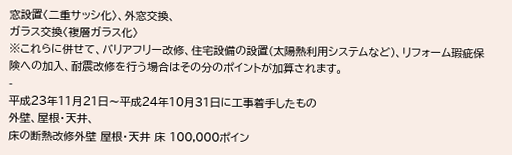窓設置〈二重サッシ化〉、外窓交換、
ガラス交換〈複層ガラス化〉
※これらに併せて、バリアフリー改修、住宅設備の設置(太陽熱利用システムなど)、リフォーム瑕疵保険への加入、耐震改修を行う場合はその分のポイントが加算されます。
-
平成23年11月21日〜平成24年10月31日に工事着手したもの
外壁、屋根・天井、
床の断熱改修外壁 屋根・天井 床 100,000ポイン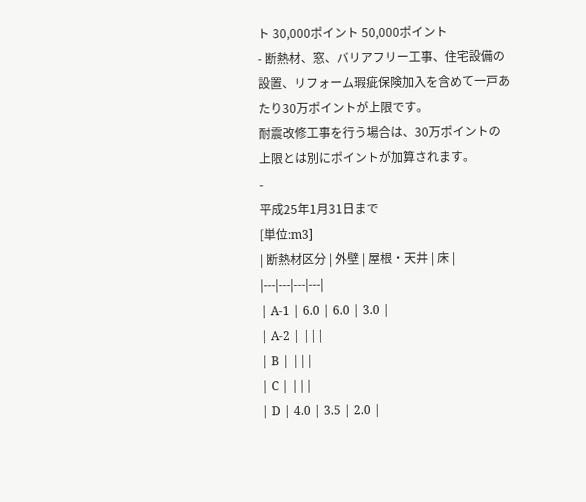ト 30,000ポイント 50,000ポイント
- 断熱材、窓、バリアフリー工事、住宅設備の設置、リフォーム瑕疵保険加入を含めて一戸あたり30万ポイントが上限です。
耐震改修工事を行う場合は、30万ポイントの上限とは別にポイントが加算されます。
-
平成25年1月31日まで
[単位:m3]
| 断熱材区分 | 外壁 | 屋根・天井 | 床 |
|---|---|---|---|
| A-1 | 6.0 | 6.0 | 3.0 |
| A-2 | |||
| B | |||
| C | |||
| D | 4.0 | 3.5 | 2.0 |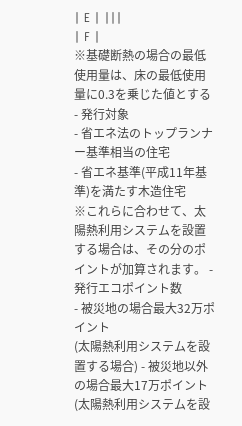| E | |||
| F |
※基礎断熱の場合の最低使用量は、床の最低使用量に0.3を乗じた値とする
- 発行対象
- 省エネ法のトップランナー基準相当の住宅
- 省エネ基準(平成11年基準)を満たす木造住宅
※これらに合わせて、太陽熱利用システムを設置する場合は、その分のポイントが加算されます。 - 発行エコポイント数
- 被災地の場合最大32万ポイント
(太陽熱利用システムを設置する場合) - 被災地以外の場合最大17万ポイント
(太陽熱利用システムを設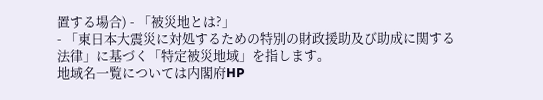置する場合) - 「被災地とは?」
- 「東日本大震災に対処するための特別の財政援助及び助成に関する法律」に基づく「特定被災地域」を指します。
地域名一覧については内閣府HP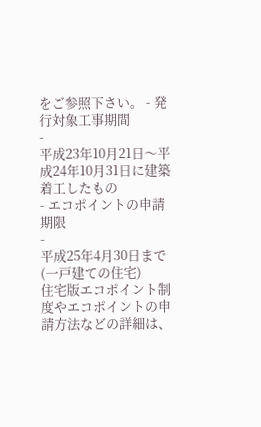をご参照下さい。 - 発行対象工事期間
-
平成23年10月21日〜平成24年10月31日に建築着工したもの
- エコポイントの申請期限
-
平成25年4月30日まで(一戸建ての住宅)
住宅版エコポイント制度やエコポイントの申請方法などの詳細は、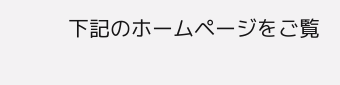下記のホームページをご覧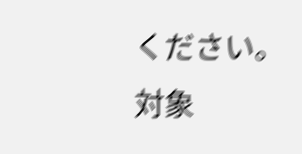ください。
対象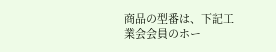商品の型番は、下記工業会会員のホー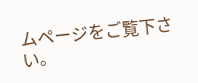ムページをご覧下さい。